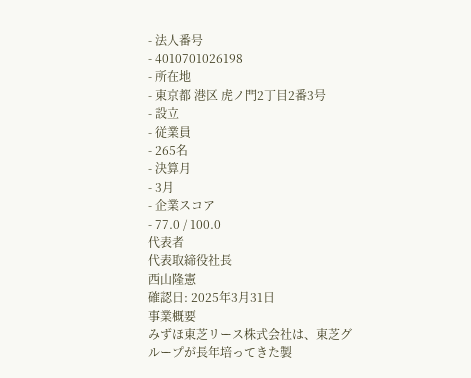- 法人番号
- 4010701026198
- 所在地
- 東京都 港区 虎ノ門2丁目2番3号
- 設立
- 従業員
- 265名
- 決算月
- 3月
- 企業スコア
- 77.0 / 100.0
代表者
代表取締役社長
西山隆憲
確認日: 2025年3月31日
事業概要
みずほ東芝リース株式会社は、東芝グループが長年培ってきた製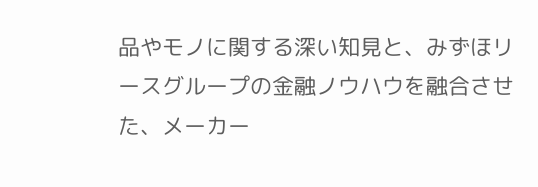品やモノに関する深い知見と、みずほリースグループの金融ノウハウを融合させた、メーカー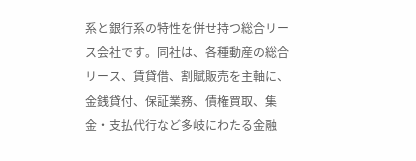系と銀行系の特性を併せ持つ総合リース会社です。同社は、各種動産の総合リース、賃貸借、割賦販売を主軸に、金銭貸付、保証業務、債権買取、集金・支払代行など多岐にわたる金融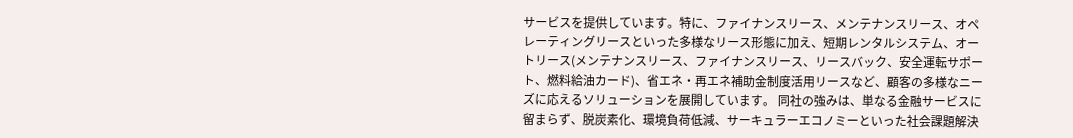サービスを提供しています。特に、ファイナンスリース、メンテナンスリース、オペレーティングリースといった多様なリース形態に加え、短期レンタルシステム、オートリース(メンテナンスリース、ファイナンスリース、リースバック、安全運転サポート、燃料給油カード)、省エネ・再エネ補助金制度活用リースなど、顧客の多様なニーズに応えるソリューションを展開しています。 同社の強みは、単なる金融サービスに留まらず、脱炭素化、環境負荷低減、サーキュラーエコノミーといった社会課題解決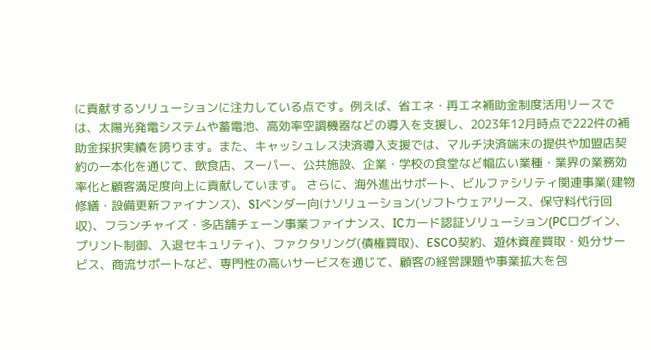に貢献するソリューションに注力している点です。例えば、省エネ・再エネ補助金制度活用リースでは、太陽光発電システムや蓄電池、高効率空調機器などの導入を支援し、2023年12月時点で222件の補助金採択実績を誇ります。また、キャッシュレス決済導入支援では、マルチ決済端末の提供や加盟店契約の一本化を通じて、飲食店、スーパー、公共施設、企業・学校の食堂など幅広い業種・業界の業務効率化と顧客満足度向上に貢献しています。 さらに、海外進出サポート、ビルファシリティ関連事業(建物修繕・設備更新ファイナンス)、SIベンダー向けソリューション(ソフトウェアリース、保守料代行回収)、フランチャイズ・多店舗チェーン事業ファイナンス、ICカード認証ソリューション(PCログイン、プリント制御、入退セキュリティ)、ファクタリング(債権買取)、ESCO契約、遊休資産買取・処分サービス、商流サポートなど、専門性の高いサービスを通じて、顧客の経営課題や事業拡大を包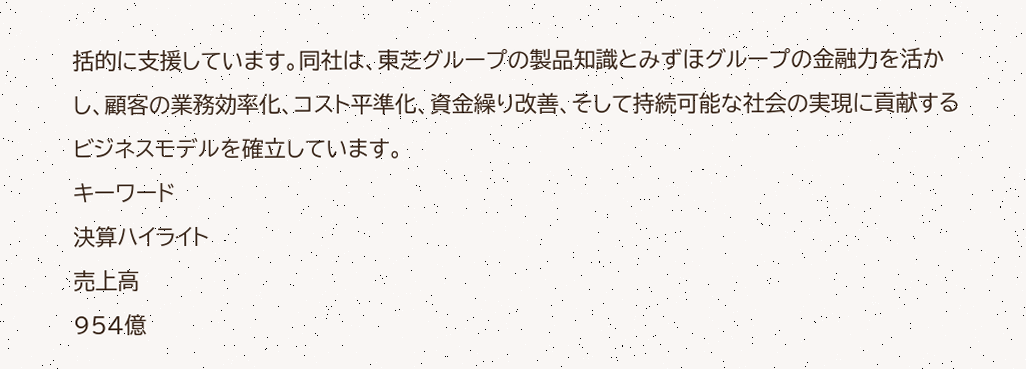括的に支援しています。同社は、東芝グループの製品知識とみずほグループの金融力を活かし、顧客の業務効率化、コスト平準化、資金繰り改善、そして持続可能な社会の実現に貢献するビジネスモデルを確立しています。
キーワード
決算ハイライト
売上高
954億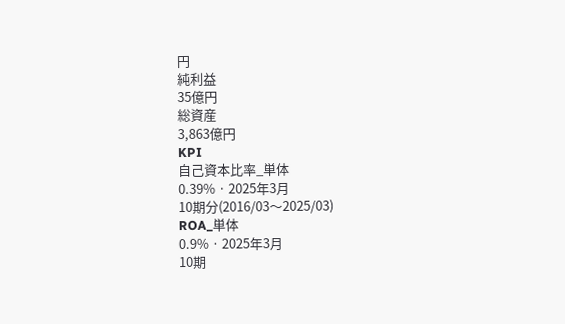円
純利益
35億円
総資産
3,863億円
KPI
自己資本比率_単体
0.39% · 2025年3月
10期分(2016/03〜2025/03)
ROA_単体
0.9% · 2025年3月
10期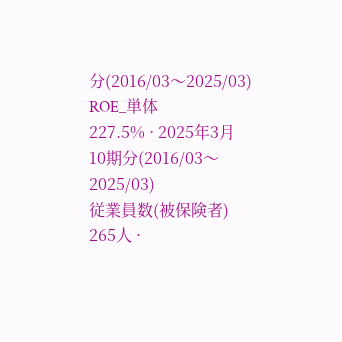分(2016/03〜2025/03)
ROE_単体
227.5% · 2025年3月
10期分(2016/03〜2025/03)
従業員数(被保険者)
265人 ·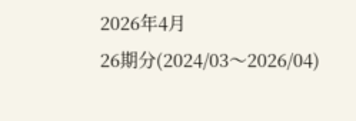2026年4月
26期分(2024/03〜2026/04)